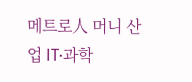메트로人 머니 산업 IT·과학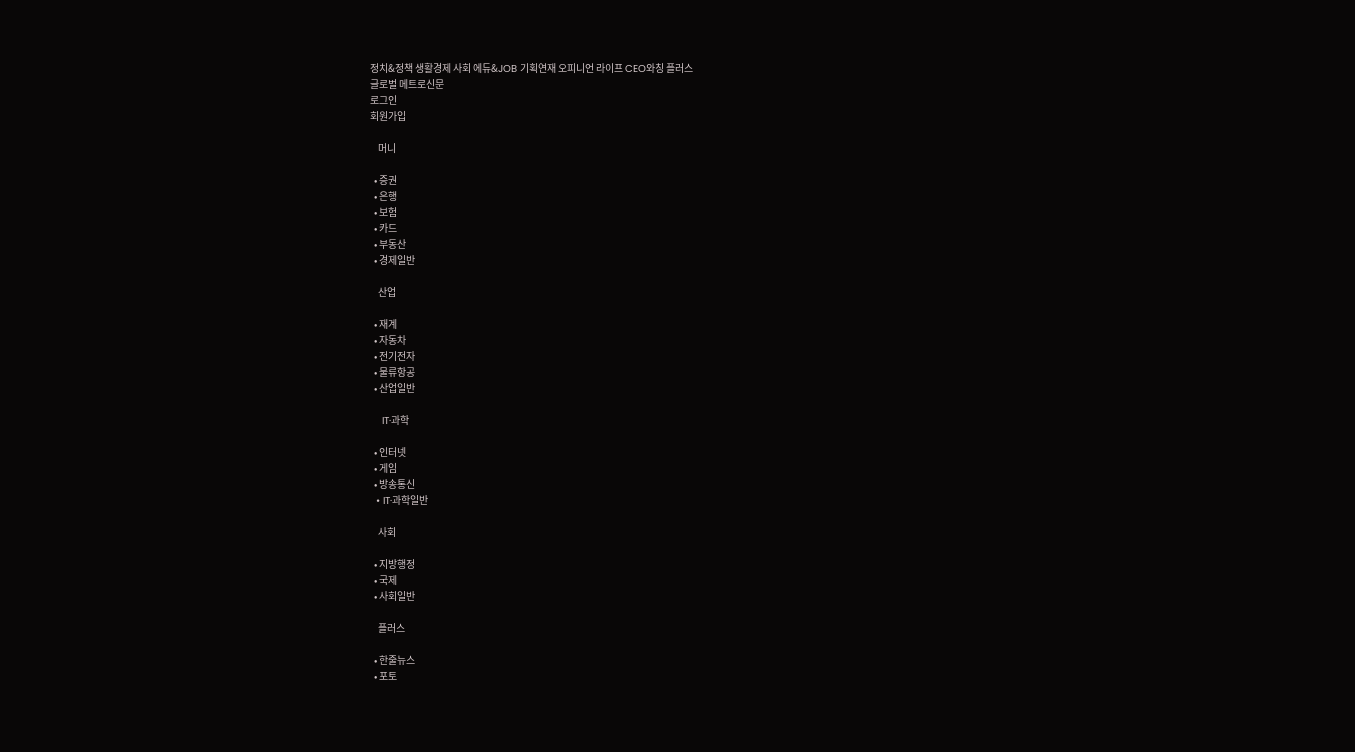정치&정책 생활경제 사회 에듀&JOB 기획연재 오피니언 라이프 CEO와칭 플러스
글로벌 메트로신문
로그인
회원가입

    머니

  • 증권
  • 은행
  • 보험
  • 카드
  • 부동산
  • 경제일반

    산업

  • 재계
  • 자동차
  • 전기전자
  • 물류항공
  • 산업일반

    IT·과학

  • 인터넷
  • 게임
  • 방송통신
  • IT·과학일반

    사회

  • 지방행정
  • 국제
  • 사회일반

    플러스

  • 한줄뉴스
  • 포토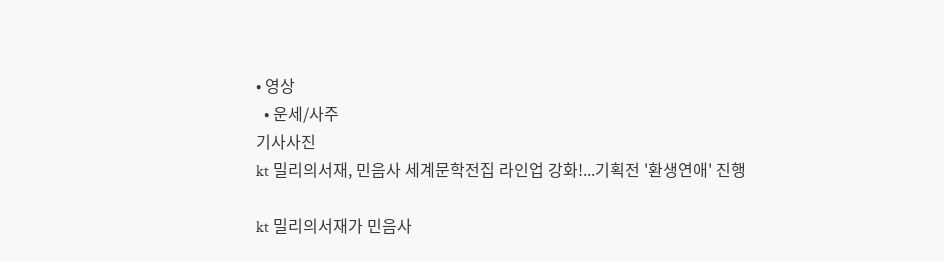• 영상
  • 운세/사주
기사사진
kt 밀리의서재, 민음사 세계문학전집 라인업 강화!...기획전 '환생연애' 진행

kt 밀리의서재가 민음사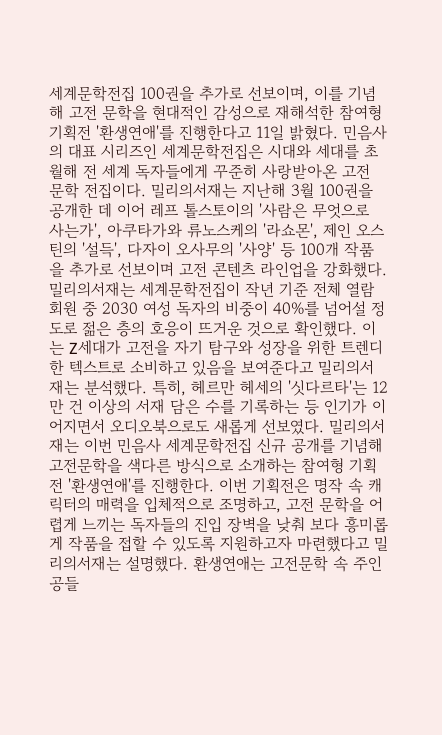세계문학전집 100권을 추가로 선보이며, 이를 기념해 고전 문학을 현대적인 감성으로 재해석한 참여형 기획전 '환생연애'를 진행한다고 11일 밝혔다. 민음사의 대표 시리즈인 세계문학전집은 시대와 세대를 초월해 전 세계 독자들에게 꾸준히 사랑받아온 고전 문학 전집이다. 밀리의서재는 지난해 3월 100권을 공개한 데 이어 레프 톨스토이의 '사람은 무엇으로 사는가', 아쿠타가와 류노스케의 '라쇼몬', 제인 오스틴의 '설득', 다자이 오사무의 '사양' 등 100개 작품을 추가로 선보이며 고전 콘텐츠 라인업을 강화했다. 밀리의서재는 세계문학전집이 작년 기준 전체 열람 회원 중 2030 여성 독자의 비중이 40%를 넘어설 정도로 젊은 층의 호응이 뜨거운 것으로 확인했다. 이는 Z세대가 고전을 자기 탐구와 성장을 위한 트렌디한 텍스트로 소비하고 있음을 보여준다고 밀리의서재는 분석했다. 특히, 헤르만 헤세의 '싯다르타'는 12만 건 이상의 서재 담은 수를 기록하는 등 인기가 이어지면서 오디오북으로도 새롭게 선보였다. 밀리의서재는 이번 민음사 세계문학전집 신규 공개를 기념해 고전문학을 색다른 방식으로 소개하는 참여형 기획전 '환생연애'를 진행한다. 이번 기획전은 명작 속 캐릭터의 매력을 입체적으로 조명하고, 고전 문학을 어렵게 느끼는 독자들의 진입 장벽을 낮춰 보다 흥미롭게 작품을 접할 수 있도록 지원하고자 마련했다고 밀리의서재는 설명했다. 환생연애는 고전문학 속 주인공들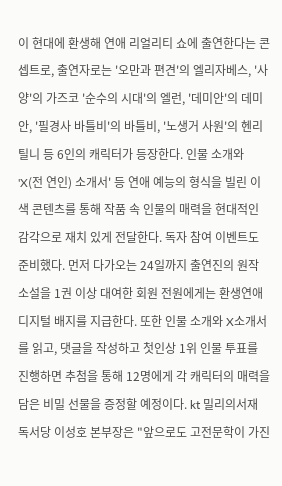이 현대에 환생해 연애 리얼리티 쇼에 출연한다는 콘셉트로, 출연자로는 '오만과 편견'의 엘리자베스, '사양'의 가즈코 '순수의 시대'의 엘런, '데미안'의 데미안, '필경사 바틀비'의 바틀비, '노생거 사원'의 헨리 틸니 등 6인의 캐릭터가 등장한다. 인물 소개와 'X(전 연인) 소개서' 등 연애 예능의 형식을 빌린 이색 콘텐츠를 통해 작품 속 인물의 매력을 현대적인 감각으로 재치 있게 전달한다. 독자 참여 이벤트도 준비했다. 먼저 다가오는 24일까지 출연진의 원작 소설을 1권 이상 대여한 회원 전원에게는 환생연애 디지털 배지를 지급한다. 또한 인물 소개와 X소개서를 읽고, 댓글을 작성하고 첫인상 1위 인물 투표를 진행하면 추첨을 통해 12명에게 각 캐릭터의 매력을 담은 비밀 선물을 증정할 예정이다. kt 밀리의서재 독서당 이성호 본부장은 "앞으로도 고전문학이 가진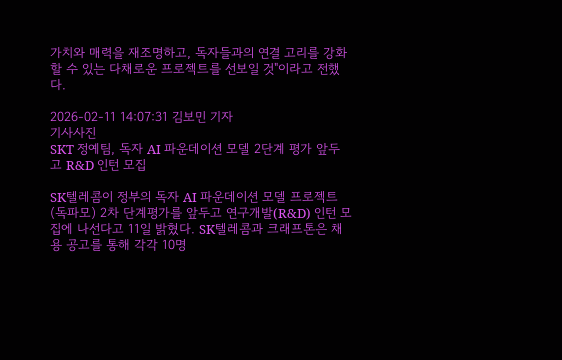가치와 매력을 재조명하고, 독자들과의 연결 고리를 강화할 수 있는 다채로운 프로젝트를 선보일 것"이라고 전했다.

2026-02-11 14:07:31 김보민 기자
기사사진
SKT 정예팀, 독자 AI 파운데이션 모델 2단계 평가 앞두고 R&D 인턴 모집

SK텔레콤이 정부의 독자 AI 파운데이션 모델 프로젝트(독파모) 2차 단계평가를 앞두고 연구개발(R&D) 인턴 모집에 나선다고 11일 밝혔다. SK텔레콤과 크래프톤은 채용 공고를 통해 각각 10명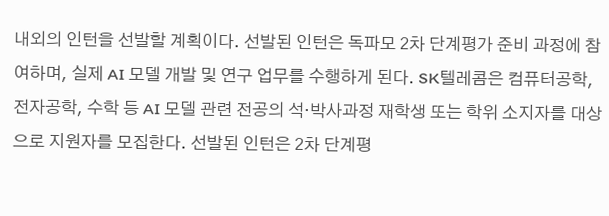내외의 인턴을 선발할 계획이다. 선발된 인턴은 독파모 2차 단계평가 준비 과정에 참여하며, 실제 AI 모델 개발 및 연구 업무를 수행하게 된다. SK텔레콤은 컴퓨터공학, 전자공학, 수학 등 AI 모델 관련 전공의 석·박사과정 재학생 또는 학위 소지자를 대상으로 지원자를 모집한다. 선발된 인턴은 2차 단계평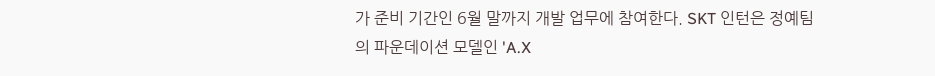가 준비 기간인 6월 말까지 개발 업무에 참여한다. SKT 인턴은 정예팀의 파운데이션 모델인 'A.X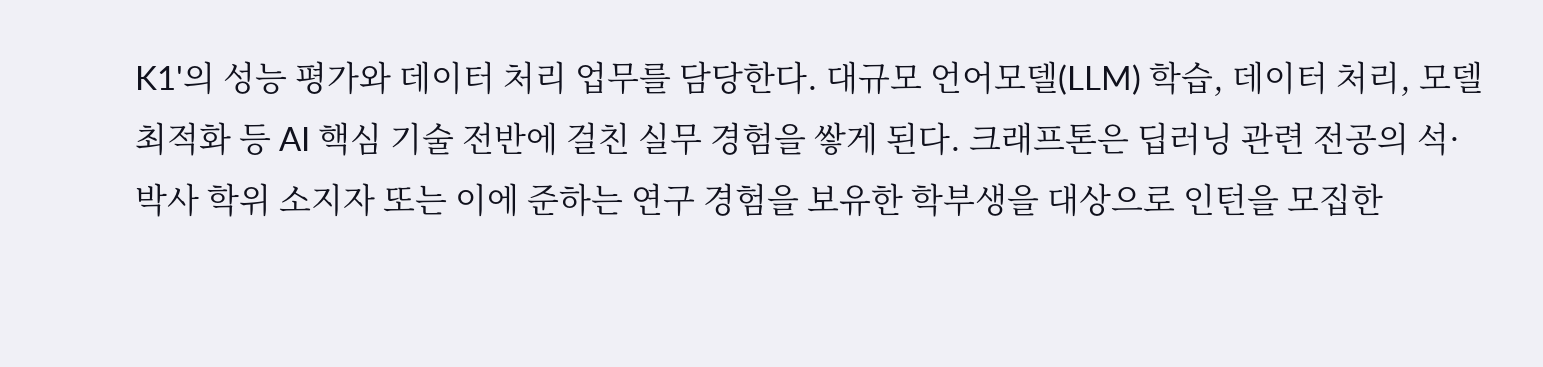K1'의 성능 평가와 데이터 처리 업무를 담당한다. 대규모 언어모델(LLM) 학습, 데이터 처리, 모델 최적화 등 AI 핵심 기술 전반에 걸친 실무 경험을 쌓게 된다. 크래프톤은 딥러닝 관련 전공의 석·박사 학위 소지자 또는 이에 준하는 연구 경험을 보유한 학부생을 대상으로 인턴을 모집한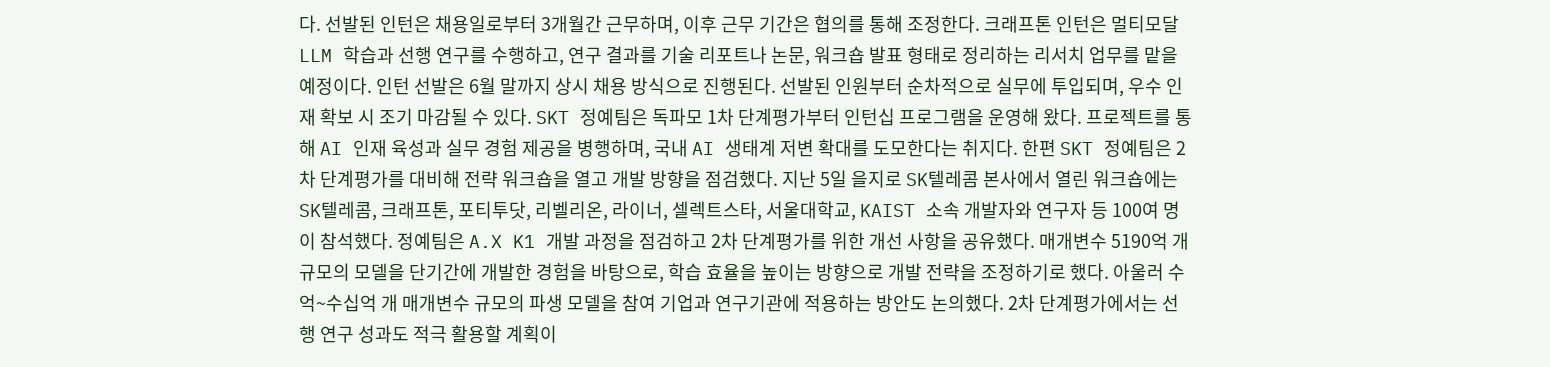다. 선발된 인턴은 채용일로부터 3개월간 근무하며, 이후 근무 기간은 협의를 통해 조정한다. 크래프톤 인턴은 멀티모달 LLM 학습과 선행 연구를 수행하고, 연구 결과를 기술 리포트나 논문, 워크숍 발표 형태로 정리하는 리서치 업무를 맡을 예정이다. 인턴 선발은 6월 말까지 상시 채용 방식으로 진행된다. 선발된 인원부터 순차적으로 실무에 투입되며, 우수 인재 확보 시 조기 마감될 수 있다. SKT 정예팀은 독파모 1차 단계평가부터 인턴십 프로그램을 운영해 왔다. 프로젝트를 통해 AI 인재 육성과 실무 경험 제공을 병행하며, 국내 AI 생태계 저변 확대를 도모한다는 취지다. 한편 SKT 정예팀은 2차 단계평가를 대비해 전략 워크숍을 열고 개발 방향을 점검했다. 지난 5일 을지로 SK텔레콤 본사에서 열린 워크숍에는 SK텔레콤, 크래프톤, 포티투닷, 리벨리온, 라이너, 셀렉트스타, 서울대학교, KAIST 소속 개발자와 연구자 등 100여 명이 참석했다. 정예팀은 A.X K1 개발 과정을 점검하고 2차 단계평가를 위한 개선 사항을 공유했다. 매개변수 5190억 개 규모의 모델을 단기간에 개발한 경험을 바탕으로, 학습 효율을 높이는 방향으로 개발 전략을 조정하기로 했다. 아울러 수억~수십억 개 매개변수 규모의 파생 모델을 참여 기업과 연구기관에 적용하는 방안도 논의했다. 2차 단계평가에서는 선행 연구 성과도 적극 활용할 계획이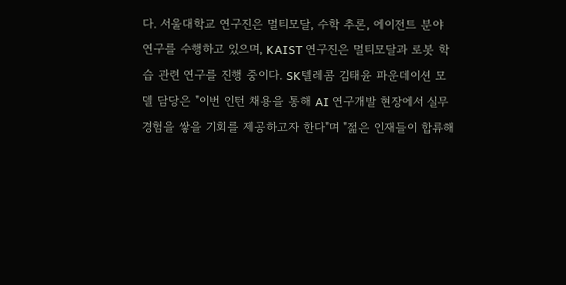다. 서울대학교 연구진은 멀티모달, 수학 추론, 에이전트 분야 연구를 수행하고 있으며, KAIST 연구진은 멀티모달과 로봇 학습 관련 연구를 진행 중이다. SK텔레콤 김태윤 파운데이션 모델 담당은 "이번 인턴 채용을 통해 AI 연구개발 현장에서 실무 경험을 쌓을 기회를 제공하고자 한다"며 "젊은 인재들이 합류해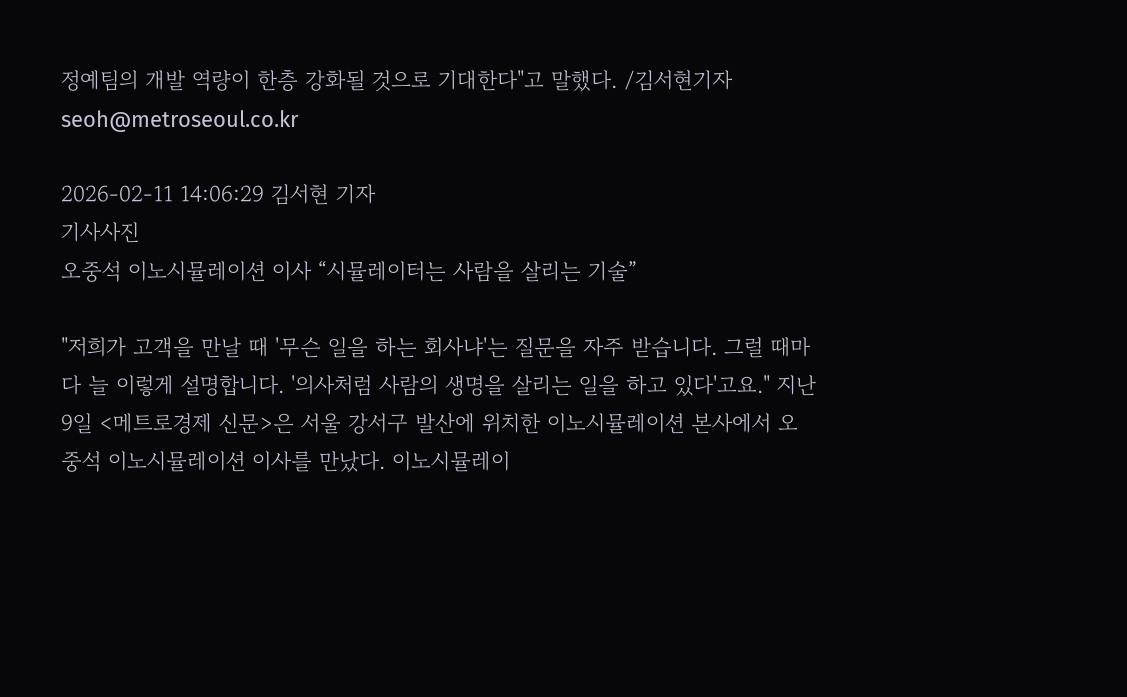정예팀의 개발 역량이 한층 강화될 것으로 기대한다"고 말했다. /김서현기자 seoh@metroseoul.co.kr

2026-02-11 14:06:29 김서현 기자
기사사진
오중석 이노시뮬레이션 이사 “시뮬레이터는 사람을 살리는 기술”

"저희가 고객을 만날 때 '무슨 일을 하는 회사냐'는 질문을 자주 받습니다. 그럴 때마다 늘 이렇게 설명합니다. '의사처럼 사람의 생명을 살리는 일을 하고 있다'고요." 지난 9일 <메트로경제 신문>은 서울 강서구 발산에 위치한 이노시뮬레이션 본사에서 오중석 이노시뮬레이션 이사를 만났다. 이노시뮬레이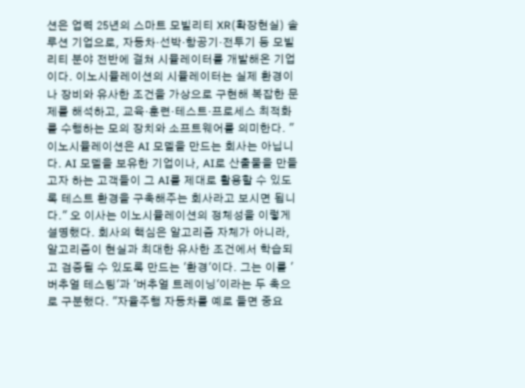션은 업력 25년의 스마트 모빌리티 XR(확장현실) 솔루션 기업으로, 자동차·선박·항공기·전투기 등 모빌리티 분야 전반에 걸쳐 시뮬레이터를 개발해온 기업이다. 이노시뮬레이션의 시뮬레이터는 실제 환경이나 장비와 유사한 조건을 가상으로 구현해 복잡한 문제를 해석하고, 교육·훈련·테스트·프로세스 최적화를 수행하는 모의 장치와 소프트웨어를 의미한다. "이노시뮬레이션은 AI 모델을 만드는 회사는 아닙니다. AI 모델을 보유한 기업이나, AI로 산출물을 만들고자 하는 고객들이 그 AI를 제대로 활용할 수 있도록 테스트 환경을 구축해주는 회사라고 보시면 됩니다." 오 이사는 이노시뮬레이션의 정체성을 이렇게 설명했다. 회사의 핵심은 알고리즘 자체가 아니라, 알고리즘이 현실과 최대한 유사한 조건에서 학습되고 검증될 수 있도록 만드는 '환경'이다. 그는 이를 '버추얼 테스팅'과 '버추얼 트레이닝'이라는 두 축으로 구분했다. "자율주행 자동차를 예로 들면 중요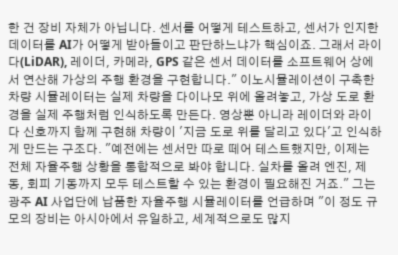한 건 장비 자체가 아닙니다. 센서를 어떻게 테스트하고, 센서가 인지한 데이터를 AI가 어떻게 받아들이고 판단하느냐가 핵심이죠. 그래서 라이다(LiDAR), 레이더, 카메라, GPS 같은 센서 데이터를 소프트웨어 상에서 연산해 가상의 주행 환경을 구현합니다." 이노시뮬레이션이 구축한 차량 시뮬레이터는 실제 차량을 다이나모 위에 올려놓고, 가상 도로 환경을 실제 주행처럼 인식하도록 만든다. 영상뿐 아니라 레이더와 라이다 신호까지 함께 구현해 차량이 '지금 도로 위를 달리고 있다'고 인식하게 만드는 구조다. "예전에는 센서만 따로 떼어 테스트했지만, 이제는 전체 자율주행 상황을 통합적으로 봐야 합니다. 실차를 올려 엔진, 제동, 회피 기동까지 모두 테스트할 수 있는 환경이 필요해진 거죠." 그는 광주 AI 사업단에 납품한 자율주행 시뮬레이터를 언급하며 "이 정도 규모의 장비는 아시아에서 유일하고, 세계적으로도 많지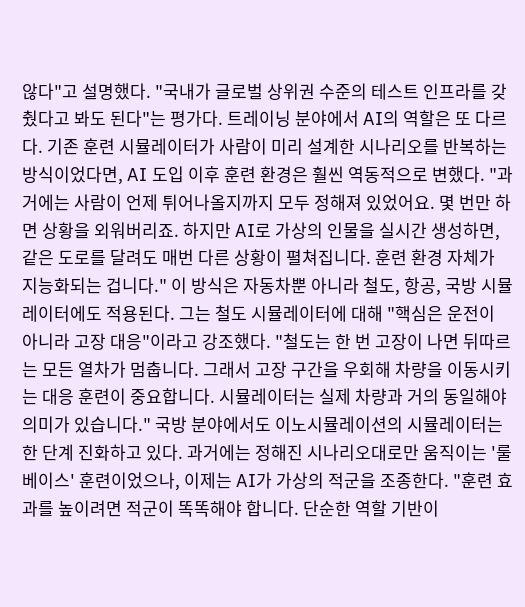않다"고 설명했다. "국내가 글로벌 상위권 수준의 테스트 인프라를 갖췄다고 봐도 된다"는 평가다. 트레이닝 분야에서 AI의 역할은 또 다르다. 기존 훈련 시뮬레이터가 사람이 미리 설계한 시나리오를 반복하는 방식이었다면, AI 도입 이후 훈련 환경은 훨씬 역동적으로 변했다. "과거에는 사람이 언제 튀어나올지까지 모두 정해져 있었어요. 몇 번만 하면 상황을 외워버리죠. 하지만 AI로 가상의 인물을 실시간 생성하면, 같은 도로를 달려도 매번 다른 상황이 펼쳐집니다. 훈련 환경 자체가 지능화되는 겁니다." 이 방식은 자동차뿐 아니라 철도, 항공, 국방 시뮬레이터에도 적용된다. 그는 철도 시뮬레이터에 대해 "핵심은 운전이 아니라 고장 대응"이라고 강조했다. "철도는 한 번 고장이 나면 뒤따르는 모든 열차가 멈춥니다. 그래서 고장 구간을 우회해 차량을 이동시키는 대응 훈련이 중요합니다. 시뮬레이터는 실제 차량과 거의 동일해야 의미가 있습니다." 국방 분야에서도 이노시뮬레이션의 시뮬레이터는 한 단계 진화하고 있다. 과거에는 정해진 시나리오대로만 움직이는 '룰 베이스' 훈련이었으나, 이제는 AI가 가상의 적군을 조종한다. "훈련 효과를 높이려면 적군이 똑똑해야 합니다. 단순한 역할 기반이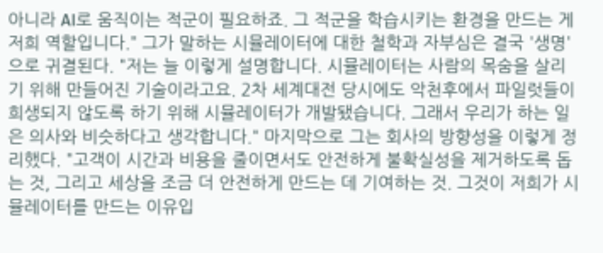아니라 AI로 움직이는 적군이 필요하죠. 그 적군을 학습시키는 환경을 만드는 게 저희 역할입니다." 그가 말하는 시뮬레이터에 대한 철학과 자부심은 결국 '생명'으로 귀결된다. "저는 늘 이렇게 설명합니다. 시뮬레이터는 사람의 목숨을 살리기 위해 만들어진 기술이라고요. 2차 세계대전 당시에도 악천후에서 파일럿들이 희생되지 않도록 하기 위해 시뮬레이터가 개발됐습니다. 그래서 우리가 하는 일은 의사와 비슷하다고 생각합니다." 마지막으로 그는 회사의 방향성을 이렇게 정리했다. "고객이 시간과 비용을 줄이면서도 안전하게 불확실성을 제거하도록 돕는 것, 그리고 세상을 조금 더 안전하게 만드는 데 기여하는 것. 그것이 저희가 시뮬레이터를 만드는 이유입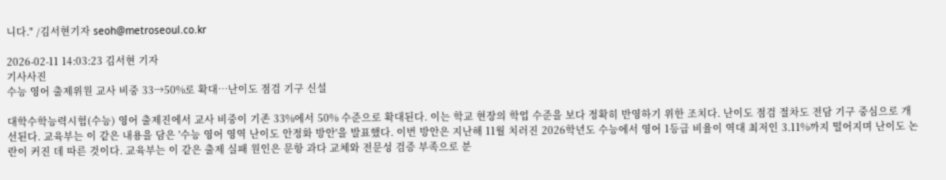니다." /김서현기자 seoh@metroseoul.co.kr

2026-02-11 14:03:23 김서현 기자
기사사진
수능 영어 출제위원 교사 비중 33→50%로 확대…난이도 점검 기구 신설

대학수학능력시험(수능) 영어 출제진에서 교사 비중이 기존 33%에서 50% 수준으로 확대된다. 이는 학교 현장의 학업 수준을 보다 정확히 반영하기 위한 조치다. 난이도 점검 절차도 전담 기구 중심으로 개선된다. 교육부는 이 같은 내용을 담은 '수능 영어 영역 난이도 안정화 방안'을 발표했다. 이번 방안은 지난해 11월 치러진 2026학년도 수능에서 영어 1등급 비율이 역대 최저인 3.11%까지 떨어지며 난이도 논란이 커진 데 따른 것이다. 교육부는 이 같은 출제 실패 원인은 문항 과다 교체와 전문성 검증 부족으로 분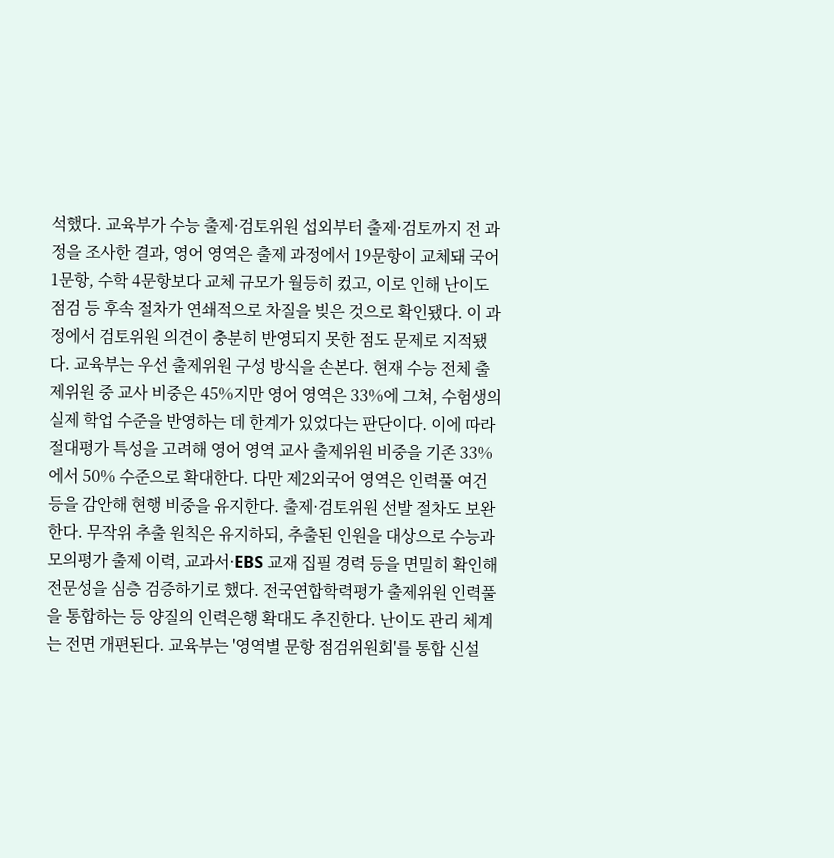석했다. 교육부가 수능 출제·검토위원 섭외부터 출제·검토까지 전 과정을 조사한 결과, 영어 영역은 출제 과정에서 19문항이 교체돼 국어 1문항, 수학 4문항보다 교체 규모가 월등히 컸고, 이로 인해 난이도 점검 등 후속 절차가 연쇄적으로 차질을 빚은 것으로 확인됐다. 이 과정에서 검토위원 의견이 충분히 반영되지 못한 점도 문제로 지적됐다. 교육부는 우선 출제위원 구성 방식을 손본다. 현재 수능 전체 출제위원 중 교사 비중은 45%지만 영어 영역은 33%에 그쳐, 수험생의 실제 학업 수준을 반영하는 데 한계가 있었다는 판단이다. 이에 따라 절대평가 특성을 고려해 영어 영역 교사 출제위원 비중을 기존 33%에서 50% 수준으로 확대한다. 다만 제2외국어 영역은 인력풀 여건 등을 감안해 현행 비중을 유지한다. 출제·검토위원 선발 절차도 보완한다. 무작위 추출 원칙은 유지하되, 추출된 인원을 대상으로 수능과 모의평가 출제 이력, 교과서·EBS 교재 집필 경력 등을 면밀히 확인해 전문성을 심층 검증하기로 했다. 전국연합학력평가 출제위원 인력풀을 통합하는 등 양질의 인력은행 확대도 추진한다. 난이도 관리 체계는 전면 개편된다. 교육부는 '영역별 문항 점검위원회'를 통합 신설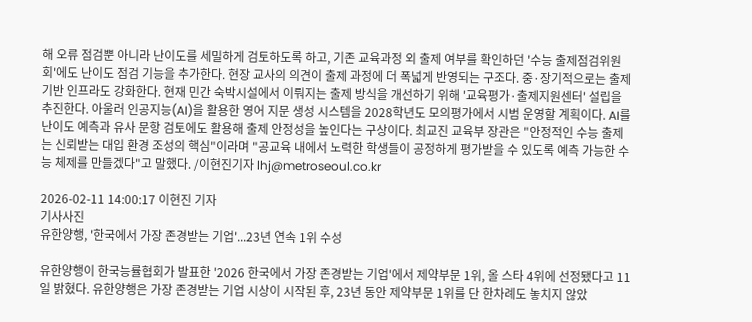해 오류 점검뿐 아니라 난이도를 세밀하게 검토하도록 하고, 기존 교육과정 외 출제 여부를 확인하던 '수능 출제점검위원회'에도 난이도 점검 기능을 추가한다. 현장 교사의 의견이 출제 과정에 더 폭넓게 반영되는 구조다. 중·장기적으로는 출제 기반 인프라도 강화한다. 현재 민간 숙박시설에서 이뤄지는 출제 방식을 개선하기 위해 '교육평가·출제지원센터' 설립을 추진한다. 아울러 인공지능(AI)을 활용한 영어 지문 생성 시스템을 2028학년도 모의평가에서 시범 운영할 계획이다. AI를 난이도 예측과 유사 문항 검토에도 활용해 출제 안정성을 높인다는 구상이다. 최교진 교육부 장관은 "안정적인 수능 출제는 신뢰받는 대입 환경 조성의 핵심"이라며 "공교육 내에서 노력한 학생들이 공정하게 평가받을 수 있도록 예측 가능한 수능 체제를 만들겠다"고 말했다. /이현진기자 lhj@metroseoul.co.kr

2026-02-11 14:00:17 이현진 기자
기사사진
유한양행, '한국에서 가장 존경받는 기업'...23년 연속 1위 수성

유한양행이 한국능률협회가 발표한 '2026 한국에서 가장 존경받는 기업'에서 제약부문 1위, 올 스타 4위에 선정됐다고 11일 밝혔다. 유한양행은 가장 존경받는 기업 시상이 시작된 후, 23년 동안 제약부문 1위를 단 한차례도 놓치지 않았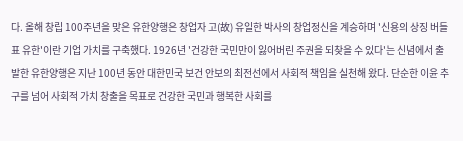다. 올해 창립 100주년을 맞은 유한양행은 창업자 고(故) 유일한 박사의 창업정신을 계승하며 '신용의 상징 버들표 유한'이란 기업 가치를 구축했다. 1926년 '건강한 국민만이 잃어버린 주권을 되찾을 수 있다'는 신념에서 출발한 유한양행은 지난 100년 동안 대한민국 보건 안보의 최전선에서 사회적 책임을 실천해 왔다. 단순한 이윤 추구를 넘어 사회적 가치 창출을 목표로 건강한 국민과 행복한 사회를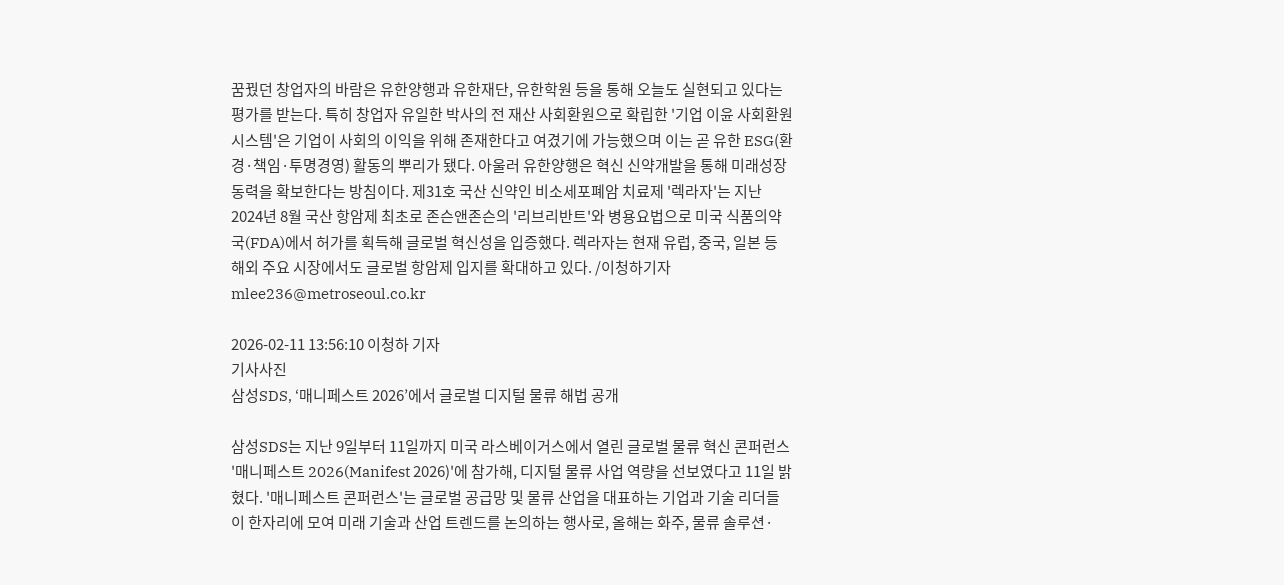꿈꿨던 창업자의 바람은 유한양행과 유한재단, 유한학원 등을 통해 오늘도 실현되고 있다는 평가를 받는다. 특히 창업자 유일한 박사의 전 재산 사회환원으로 확립한 '기업 이윤 사회환원 시스템'은 기업이 사회의 이익을 위해 존재한다고 여겼기에 가능했으며 이는 곧 유한 ESG(환경·책임·투명경영) 활동의 뿌리가 됐다. 아울러 유한양행은 혁신 신약개발을 통해 미래성장동력을 확보한다는 방침이다. 제31호 국산 신약인 비소세포폐암 치료제 '렉라자'는 지난 2024년 8월 국산 항암제 최초로 존슨앤존슨의 '리브리반트'와 병용요법으로 미국 식품의약국(FDA)에서 허가를 획득해 글로벌 혁신성을 입증했다. 렉라자는 현재 유럽, 중국, 일본 등 해외 주요 시장에서도 글로벌 항암제 입지를 확대하고 있다. /이청하기자 mlee236@metroseoul.co.kr

2026-02-11 13:56:10 이청하 기자
기사사진
삼성SDS, ‘매니페스트 2026’에서 글로벌 디지털 물류 해법 공개

삼성SDS는 지난 9일부터 11일까지 미국 라스베이거스에서 열린 글로벌 물류 혁신 콘퍼런스 '매니페스트 2026(Manifest 2026)'에 참가해, 디지털 물류 사업 역량을 선보였다고 11일 밝혔다. '매니페스트 콘퍼런스'는 글로벌 공급망 및 물류 산업을 대표하는 기업과 기술 리더들이 한자리에 모여 미래 기술과 산업 트렌드를 논의하는 행사로, 올해는 화주, 물류 솔루션·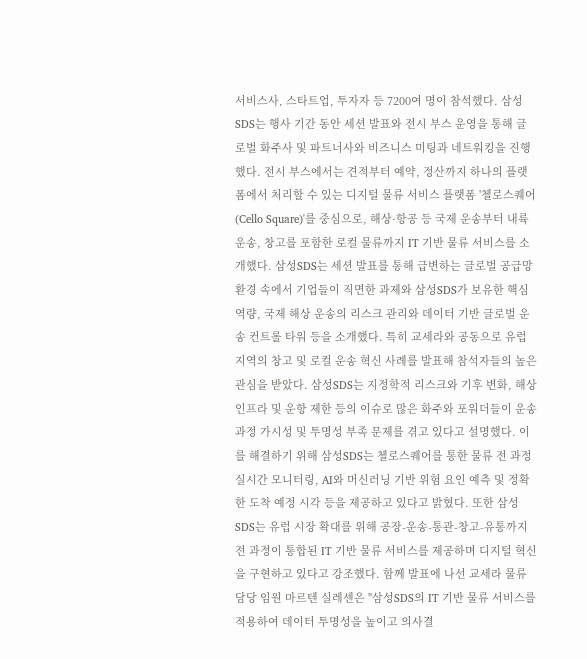서비스사, 스타트업, 투자자 등 7200여 명이 참석했다. 삼성SDS는 행사 기간 동안 세션 발표와 전시 부스 운영을 통해 글로벌 화주사 및 파트너사와 비즈니스 미팅과 네트워킹을 진행했다. 전시 부스에서는 견적부터 예약, 정산까지 하나의 플랫폼에서 처리할 수 있는 디지털 물류 서비스 플랫폼 '첼로스퀘어(Cello Square)'를 중심으로, 해상·항공 등 국제 운송부터 내륙 운송, 창고를 포함한 로컬 물류까지 IT 기반 물류 서비스를 소개했다. 삼성SDS는 세션 발표를 통해 급변하는 글로벌 공급망 환경 속에서 기업들이 직면한 과제와 삼성SDS가 보유한 핵심 역량, 국제 해상 운송의 리스크 관리와 데이터 기반 글로벌 운송 컨트롤 타워 등을 소개했다. 특히 교세라와 공동으로 유럽 지역의 창고 및 로컬 운송 혁신 사례를 발표해 참석자들의 높은 관심을 받았다. 삼성SDS는 지정학적 리스크와 기후 변화, 해상 인프라 및 운항 제한 등의 이슈로 많은 화주와 포워더들이 운송 과정 가시성 및 투명성 부족 문제를 겪고 있다고 설명했다. 이를 해결하기 위해 삼성SDS는 첼로스퀘어를 통한 물류 전 과정 실시간 모니터링, AI와 머신러닝 기반 위험 요인 예측 및 정확한 도착 예정 시각 등을 제공하고 있다고 밝혔다. 또한 삼성SDS는 유럽 시장 확대를 위해 공장-운송-통관-창고-유통까지 전 과정이 통합된 IT 기반 물류 서비스를 제공하며 디지털 혁신을 구현하고 있다고 강조했다. 함께 발표에 나선 교세라 물류 담당 임원 마르텐 실레센은 "삼성SDS의 IT 기반 물류 서비스를 적용하여 데이터 투명성을 높이고 의사결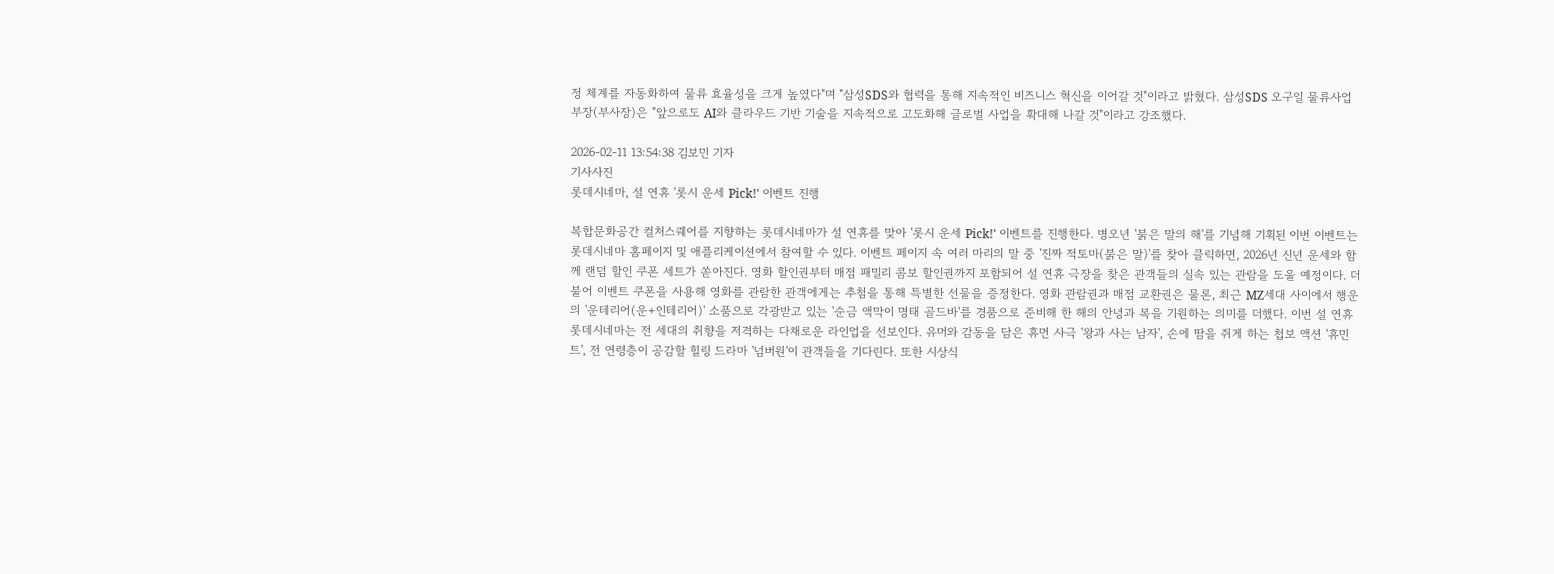정 체계를 자동화하여 물류 효율성을 크게 높였다"며 "삼성SDS와 협력을 통해 지속적인 비즈니스 혁신을 이어갈 것"이라고 밝혔다. 삼성SDS 오구일 물류사업부장(부사장)은 "앞으로도 AI와 클라우드 기반 기술을 지속적으로 고도화해 글로벌 사업을 확대해 나갈 것"이라고 강조했다.

2026-02-11 13:54:38 김보민 기자
기사사진
롯데시네마, 설 연휴 '롯시 운세 Pick!' 이벤트 진행

복합문화공간 컬처스퀘어를 지향하는 롯데시네마가 설 연휴를 맞아 '롯시 운세 Pick!' 이벤트를 진행한다. 병오년 '붉은 말의 해'를 기념해 기획된 이번 이벤트는 롯데시네마 홈페이지 및 애플리케이션에서 참여할 수 있다. 이벤트 페이지 속 여러 마리의 말 중 '진짜 적토마(붉은 말)'를 찾아 클릭하면, 2026년 신년 운세와 함께 랜덤 할인 쿠폰 세트가 쏟아진다. 영화 할인권부터 매점 패밀리 콤보 할인권까지 포함되어 설 연휴 극장을 찾은 관객들의 실속 있는 관람을 도울 예정이다. 더불어 이벤트 쿠폰을 사용해 영화를 관람한 관객에게는 추첨을 통해 특별한 선물을 증정한다. 영화 관람권과 매점 교환권은 물론, 최근 MZ세대 사이에서 행운의 '운테리어(운+인테리어)' 소품으로 각광받고 있는 '순금 액막이 명태 골드바'를 경품으로 준비해 한 해의 안녕과 복을 기원하는 의미를 더했다. 이번 설 연휴 롯데시네마는 전 세대의 취향을 저격하는 다채로운 라인업을 선보인다. 유머와 감동을 담은 휴먼 사극 '왕과 사는 남자', 손에 땀을 쥐게 하는 첩보 액션 '휴민트', 전 연령층이 공감할 힐링 드라마 '넘버원'이 관객들을 기다린다. 또한 시상식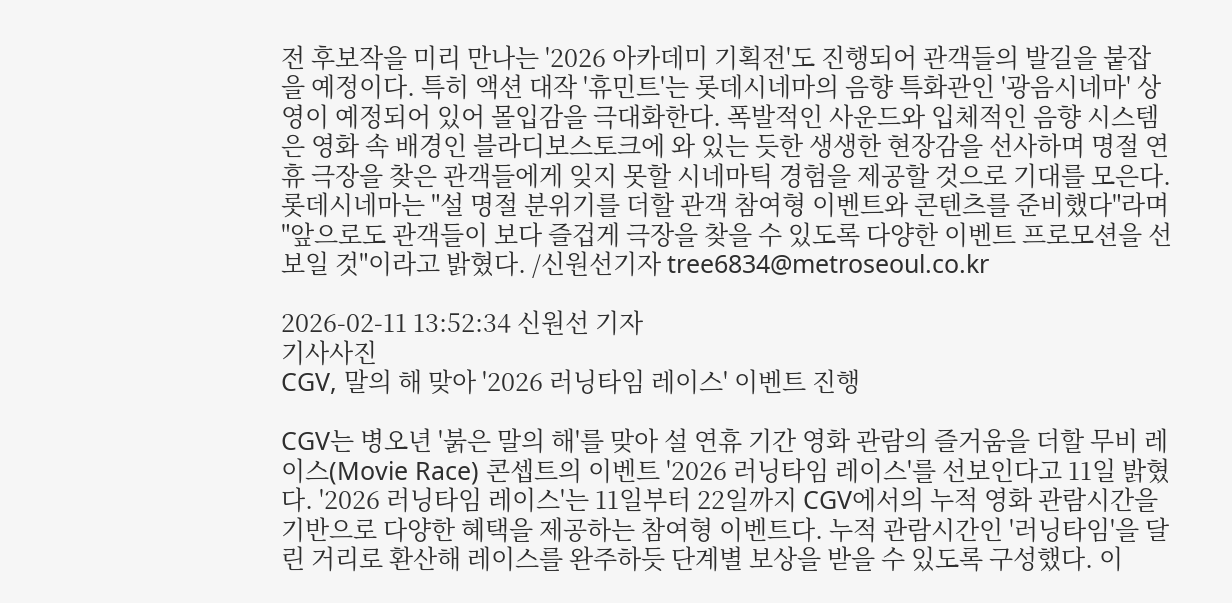전 후보작을 미리 만나는 '2026 아카데미 기획전'도 진행되어 관객들의 발길을 붙잡을 예정이다. 특히 액션 대작 '휴민트'는 롯데시네마의 음향 특화관인 '광음시네마' 상영이 예정되어 있어 몰입감을 극대화한다. 폭발적인 사운드와 입체적인 음향 시스템은 영화 속 배경인 블라디보스토크에 와 있는 듯한 생생한 현장감을 선사하며 명절 연휴 극장을 찾은 관객들에게 잊지 못할 시네마틱 경험을 제공할 것으로 기대를 모은다. 롯데시네마는 "설 명절 분위기를 더할 관객 참여형 이벤트와 콘텐츠를 준비했다"라며 "앞으로도 관객들이 보다 즐겁게 극장을 찾을 수 있도록 다양한 이벤트 프로모션을 선보일 것"이라고 밝혔다. /신원선기자 tree6834@metroseoul.co.kr

2026-02-11 13:52:34 신원선 기자
기사사진
CGV, 말의 해 맞아 '2026 러닝타임 레이스' 이벤트 진행

CGV는 병오년 '붉은 말의 해'를 맞아 설 연휴 기간 영화 관람의 즐거움을 더할 무비 레이스(Movie Race) 콘셉트의 이벤트 '2026 러닝타임 레이스'를 선보인다고 11일 밝혔다. '2026 러닝타임 레이스'는 11일부터 22일까지 CGV에서의 누적 영화 관람시간을 기반으로 다양한 혜택을 제공하는 참여형 이벤트다. 누적 관람시간인 '러닝타임'을 달린 거리로 환산해 레이스를 완주하듯 단계별 보상을 받을 수 있도록 구성했다. 이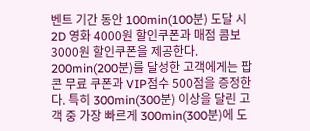벤트 기간 동안 100min(100분) 도달 시 2D 영화 4000원 할인쿠폰과 매점 콤보 3000원 할인쿠폰을 제공한다. 200min(200분)를 달성한 고객에게는 팝콘 무료 쿠폰과 VIP점수 500점을 증정한다. 특히 300min(300분) 이상을 달린 고객 중 가장 빠르게 300min(300분)에 도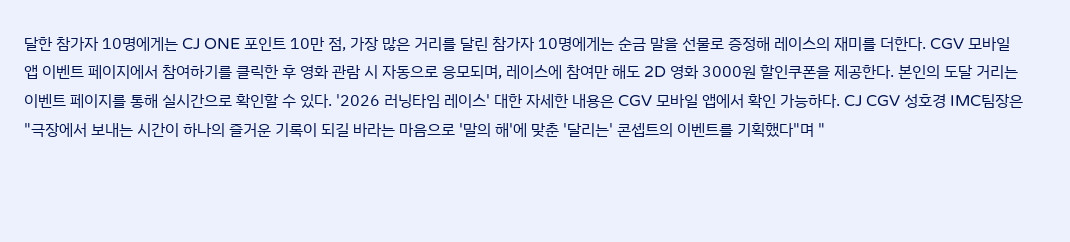달한 참가자 10명에게는 CJ ONE 포인트 10만 점, 가장 많은 거리를 달린 참가자 10명에게는 순금 말을 선물로 증정해 레이스의 재미를 더한다. CGV 모바일 앱 이벤트 페이지에서 참여하기를 클릭한 후 영화 관람 시 자동으로 응모되며, 레이스에 참여만 해도 2D 영화 3000원 할인쿠폰을 제공한다. 본인의 도달 거리는 이벤트 페이지를 통해 실시간으로 확인할 수 있다. '2026 러닝타임 레이스' 대한 자세한 내용은 CGV 모바일 앱에서 확인 가능하다. CJ CGV 성호경 IMC팀장은 "극장에서 보내는 시간이 하나의 즐거운 기록이 되길 바라는 마음으로 '말의 해'에 맞춘 '달리는' 콘셉트의 이벤트를 기획했다"며 "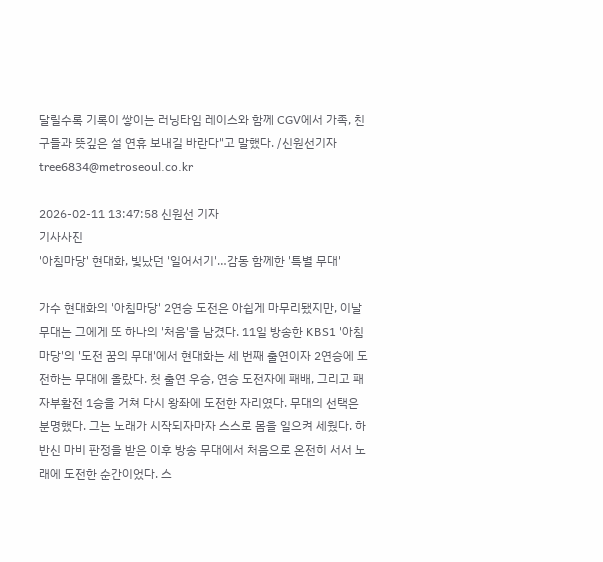달릴수록 기록이 쌓이는 러닝타임 레이스와 함께 CGV에서 가족, 친구들과 뜻깊은 설 연휴 보내길 바란다"고 말했다. /신원선기자 tree6834@metroseoul.co.kr

2026-02-11 13:47:58 신원선 기자
기사사진
'아침마당' 현대화, 빛났던 '일어서기'…감동 함께한 '특별 무대'

가수 현대화의 '아침마당' 2연승 도전은 아쉽게 마무리됐지만, 이날 무대는 그에게 또 하나의 '처음'을 남겼다. 11일 방송한 KBS1 '아침마당'의 '도전 꿈의 무대'에서 현대화는 세 번째 출연이자 2연승에 도전하는 무대에 올랐다. 첫 출연 우승, 연승 도전자에 패배, 그리고 패자부활전 1승을 거쳐 다시 왕좌에 도전한 자리였다. 무대의 선택은 분명했다. 그는 노래가 시작되자마자 스스로 몸을 일으켜 세웠다. 하반신 마비 판정을 받은 이후 방송 무대에서 처음으로 온전히 서서 노래에 도전한 순간이었다. 스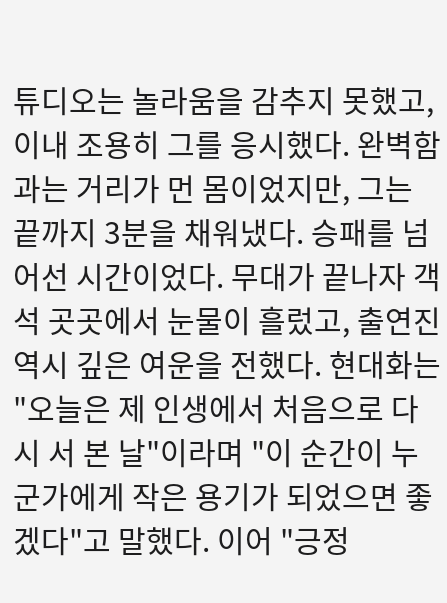튜디오는 놀라움을 감추지 못했고, 이내 조용히 그를 응시했다. 완벽함과는 거리가 먼 몸이었지만, 그는 끝까지 3분을 채워냈다. 승패를 넘어선 시간이었다. 무대가 끝나자 객석 곳곳에서 눈물이 흘렀고, 출연진 역시 깊은 여운을 전했다. 현대화는 "오늘은 제 인생에서 처음으로 다시 서 본 날"이라며 "이 순간이 누군가에게 작은 용기가 되었으면 좋겠다"고 말했다. 이어 "긍정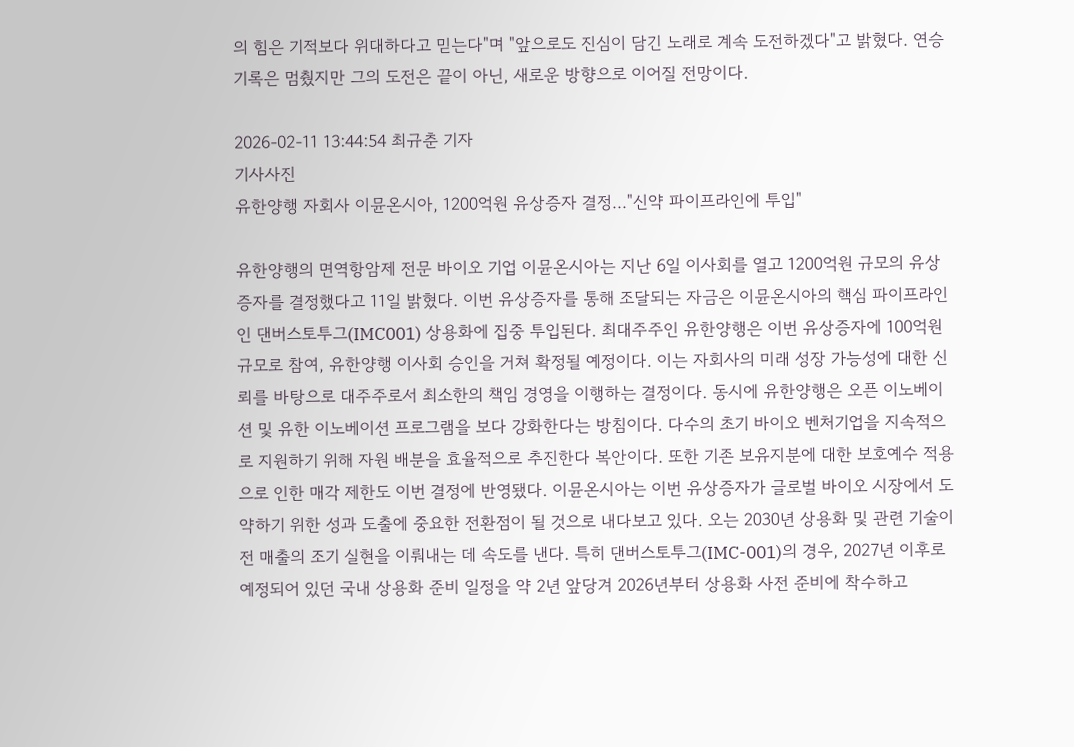의 힘은 기적보다 위대하다고 믿는다"며 "앞으로도 진심이 담긴 노래로 계속 도전하겠다"고 밝혔다. 연승 기록은 멈췄지만 그의 도전은 끝이 아닌, 새로운 방향으로 이어질 전망이다.

2026-02-11 13:44:54 최규춘 기자
기사사진
유한양행 자회사 이뮨온시아, 1200억원 유상증자 결정..."신약 파이프라인에 투입"

유한양행의 면역항암제 전문 바이오 기업 이뮨온시아는 지난 6일 이사회를 열고 1200억원 규모의 유상증자를 결정했다고 11일 밝혔다. 이번 유상증자를 통해 조달되는 자금은 이뮨온시아의 핵심 파이프라인인 댄버스토투그(IMC001) 상용화에 집중 투입된다. 최대주주인 유한양행은 이번 유상증자에 100억원 규모로 참여, 유한양행 이사회 승인을 거쳐 확정될 예정이다. 이는 자회사의 미래 성장 가능성에 대한 신뢰를 바탕으로 대주주로서 최소한의 책임 경영을 이행하는 결정이다. 동시에 유한양행은 오픈 이노베이션 및 유한 이노베이션 프로그램을 보다 강화한다는 방침이다. 다수의 초기 바이오 벤처기업을 지속적으로 지원하기 위해 자원 배분을 효율적으로 추진한다 복안이다. 또한 기존 보유지분에 대한 보호예수 적용으로 인한 매각 제한도 이번 결정에 반영됐다. 이뮨온시아는 이번 유상증자가 글로벌 바이오 시장에서 도약하기 위한 성과 도출에 중요한 전환점이 될 것으로 내다보고 있다. 오는 2030년 상용화 및 관련 기술이전 매출의 조기 실현을 이뤄내는 데 속도를 낸다. 특히 댄버스토투그(IMC-001)의 경우, 2027년 이후로 예정되어 있던 국내 상용화 준비 일정을 약 2년 앞당겨 2026년부터 상용화 사전 준비에 착수하고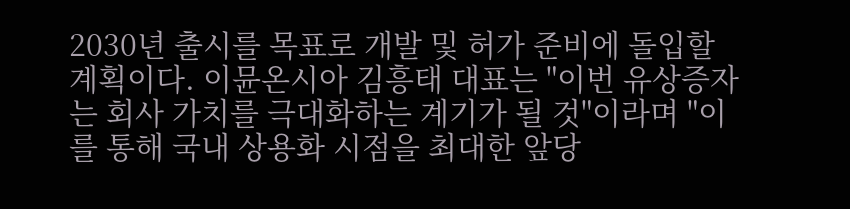2030년 출시를 목표로 개발 및 허가 준비에 돌입할 계획이다. 이뮨온시아 김흥태 대표는 "이번 유상증자는 회사 가치를 극대화하는 계기가 될 것"이라며 "이를 통해 국내 상용화 시점을 최대한 앞당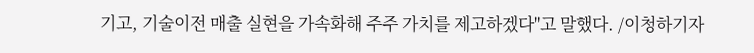기고, 기술이전 매출 실현을 가속화해 주주 가치를 제고하겠다"고 말했다. /이청하기자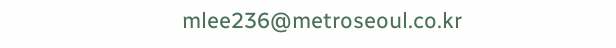mlee236@metroseoul.co.kr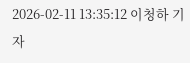2026-02-11 13:35:12 이청하 기자